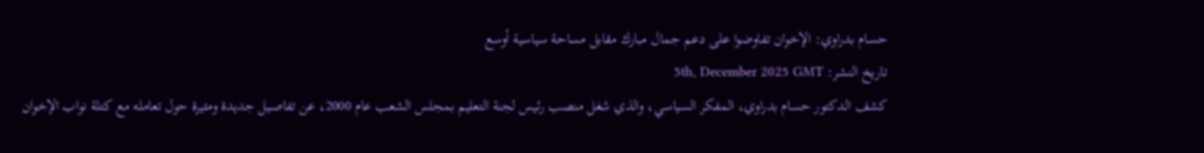حسام بدراوي: الإخوان تفاوضوا على دعم جمال مبارك مقابل مساحة سياسية أوسع
تاريخ النشر: 5th, December 2025 GMT
كشف الدكتور حسام بدراوي، المفكر السياسي، والذي شغل منصب رئيس لجنة التعليم بمجلس الشعب عام 2000، عن تفاصيل جديدة ومثيرة حول تعامله مع كتلة نواب الإخوان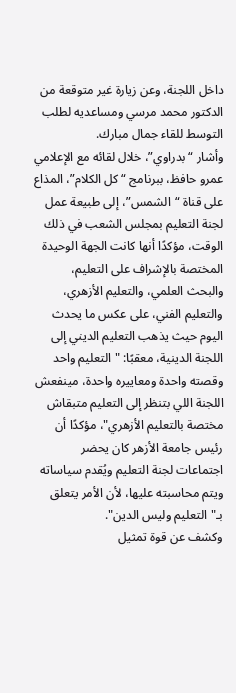داخل اللجنة، وعن زيارة غير متوقعة من الدكتور محمد مرسي ومساعديه لطلب التوسط للقاء جمال مبارك.
وأشار “بدراوي”، خلال لقائه مع الإعلامي عمرو حافظ، ببرنامج “كل الكلام”، المذاع على قناة “الشمس”، إلى طبيعة عمل لجنة التعليم بمجلس الشعب في ذلك الوقت، مؤكدًا أنها كانت الجهة الوحيدة المختصة بالإشراف على التعليم، والبحث العلمي، والتعليم الأزهري، والتعليم الفني، على عكس ما يحدث اليوم حيث يذهب التعليم الديني إلى اللجنة الدينية، معقبًا: "التعليم واحد وقصته واحدة ومعاييره واحدة، مينفعش اللجنة اللي بتنظر إلى التعليم متبقاش مختصة بالتعليم الأزهري"، مؤكدًا أن رئيس جامعة الأزهر كان يحضر اجتماعات لجنة التعليم ويُقدم سياساته ويتم محاسبته عليها، لأن الأمر يتعلق بـ"التعليم وليس الدين".
وكشف عن قوة تمثيل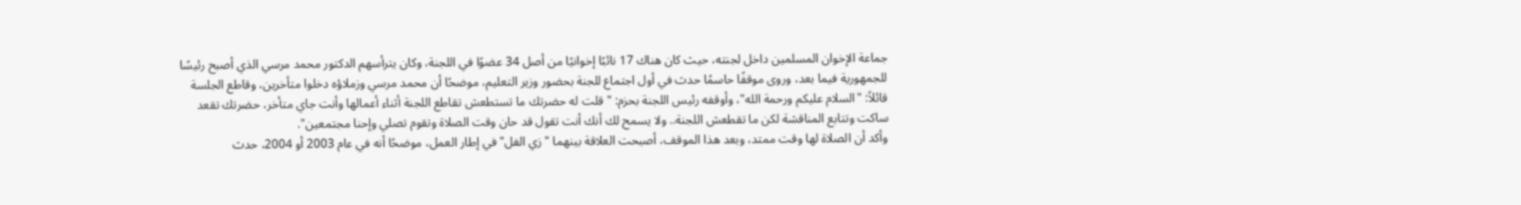جماعة الإخوان المسلمين داخل لجنته، حيث كان هناك 17 نائبًا إخوانيًا من أصل 34 عضوًا في اللجنة، وكان يترأسهم الدكتور محمد مرسي الذي أصبح رئيسًا للجمهورية فيما بعد، وروى موقفًا حاسمًا حدث في أول اجتماع للجنة بحضور وزير التعليم، موضحًا أن محمد مرسي وزملاؤه دخلوا متأخرين، وقاطع الجلسة قائلاً: "السلام عليكم ورحمة الله"، وأوقفه رئيس اللجنة بحزم: "قلت له حضرتك ما تستطعش تقاطع اللجنة أثناء أعمالها وأنت جاي متأخر، حضرتك تقعد ساكت وتتابع المناقشة لكن ما تقطعش اللجنة.. ولا يسمح لك أنك أنت تقول قد حان وقت الصلاة وتقوم تصلي وإحنا مجتمعين".
وأكد أن الصلاة لها وقت ممتد، وبعد هذا الموقف، أصبحت العلاقة بينهما "زي الفل" في إطار العمل، موضحًا أنه في عام 2003 أو 2004، حدث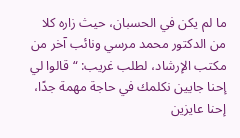ما لم يكن في الحسبان، حيث زاره كلا من الدكتور محمد مرسي ونائب آخر من مكتب الإرشاد، لطلب غريب: “قالوا لي إحنا جايين نكلمك في حاجة مهمة جدًا، إحنا عايزين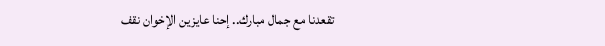تقعدنا مع جمال مبارك.. إحنا عايزين الإخوان نقف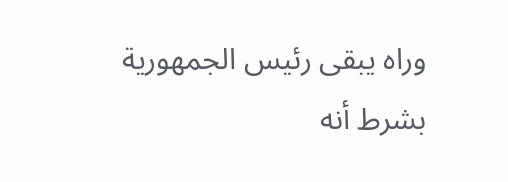وراه يبقى رئيس الجمهورية بشرط أنه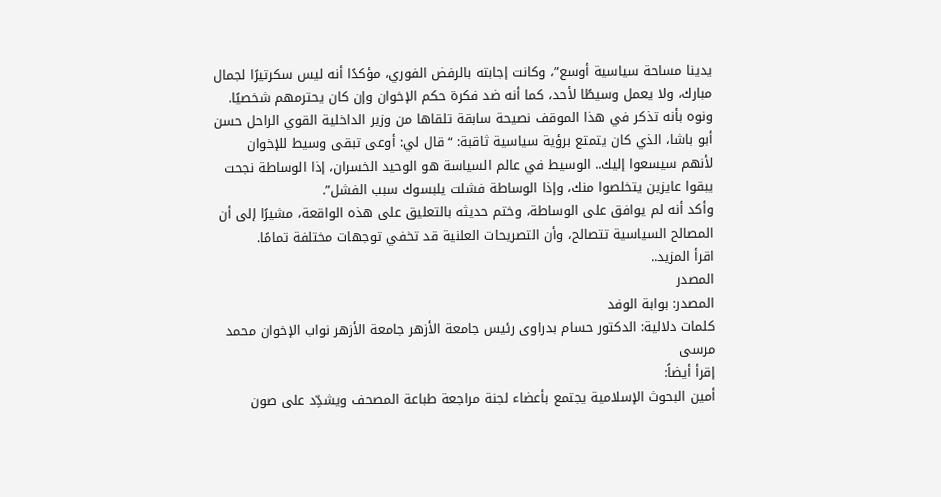يدينا مساحة سياسية أوسع”، وكانت إجابته بالرفض الفوري، مؤكدًا أنه ليس سكرتيرًا لجمال مبارك، ولا يعمل وسيطًا لأحد، كما أنه ضد فكرة حكم الإخوان وإن كان يحترمهم شخصيًا.
ونوه بأنه تذكر في هذا الموقف نصيحة سابقة تلقاها من وزير الداخلية القوي الراحل حسن أبو باشا، الذي كان يتمتع برؤية سياسية ثاقبة: “قال لي: أوعى تبقى وسيط للإخوان لأنهم سيسعوا إليك.. الوسيط في عالم السياسة هو الوحيد الخسران، إذا الوساطة نجحت يبقوا عايزين يتخلصوا منك، وإذا الوساطة فشلت يلبسوك سبب الفشل”.
وأكد أنه لم يوافق على الوساطة، وختم حديثه بالتعليق على هذه الواقعة، مشيرًا إلى أن المصالح السياسية تتصالح، وأن التصريحات العلنية قد تخفي توجهات مختلفة تمامًا.
اقرأ المزيد..
المصدر
المصدر: بوابة الوفد
كلمات دلالية: الدكتور حسام بدراوى رئيس جامعة الأزهر جامعة الأزهر نواب الإخوان محمد مرسی
إقرأ أيضاً:
أمين البحوث الإسلامية يجتمع بأعضاء لجنة مراجعة طباعة المصحف ويشدِّد على صون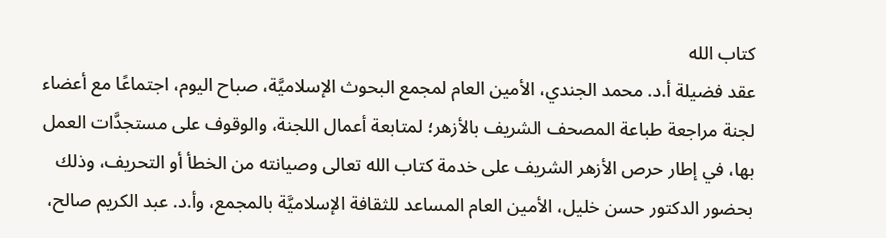كتاب الله
عقد فضيلة أ.د. محمد الجندي، الأمين العام لمجمع البحوث الإسلاميَّة، صباح اليوم، اجتماعًا مع أعضاء لجنة مراجعة طباعة المصحف الشريف بالأزهر؛ لمتابعة أعمال اللجنة، والوقوف على مستجدَّات العمل بها، في إطار حرص الأزهر الشريف على خدمة كتاب الله تعالى وصيانته من الخطأ أو التحريف، وذلك بحضور الدكتور حسن خليل، الأمين العام المساعد للثقافة الإسلاميَّة بالمجمع، وأ.د. عبد الكريم صالح،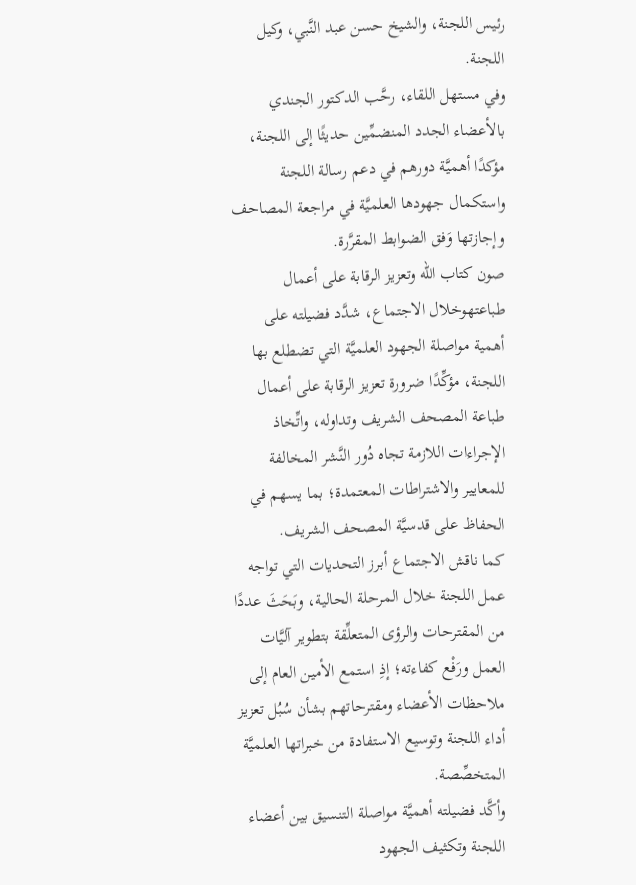رئيس اللجنة، والشيخ حسن عبد النَّبي، وكيل اللجنة.
وفي مستهل اللقاء، رحَّب الدكتور الجندي بالأعضاء الجدد المنضمِّين حديثًا إلى اللجنة، مؤكدًا أهميَّة دورهم في دعم رسالة اللجنة واستكمال جهودها العلميَّة في مراجعة المصاحف وإجازتها وَفق الضوابط المقرَّرة.
صون كتاب الله وتعزيز الرقابة على أعمال طباعتهوخلال الاجتماع، شدَّد فضيلته على أهمية مواصلة الجهود العلميَّة التي تضطلع بها اللجنة، مؤكِّدًا ضرورة تعزيز الرقابة على أعمال طباعة المصحف الشريف وتداوله، واتِّخاذ الإجراءات اللازمة تجاه دُور النَّشر المخالفة للمعايير والاشتراطات المعتمدة؛ بما يسهم في الحفاظ على قدسيَّة المصحف الشريف.
كما ناقش الاجتماع أبرز التحديات التي تواجه عمل اللجنة خلال المرحلة الحالية، وبَحَثَ عددًا من المقترحات والرؤى المتعلِّقة بتطوير آليَّات العمل ورَفْع كفاءته؛ إذِ استمع الأمين العام إلى ملاحظات الأعضاء ومقترحاتهم بشأن سُبُل تعزيز أداء اللجنة وتوسيع الاستفادة من خبراتها العلميَّة المتخصِّصة.
وأكَّد فضيلته أهميَّة مواصلة التنسيق بين أعضاء اللجنة وتكثيف الجهود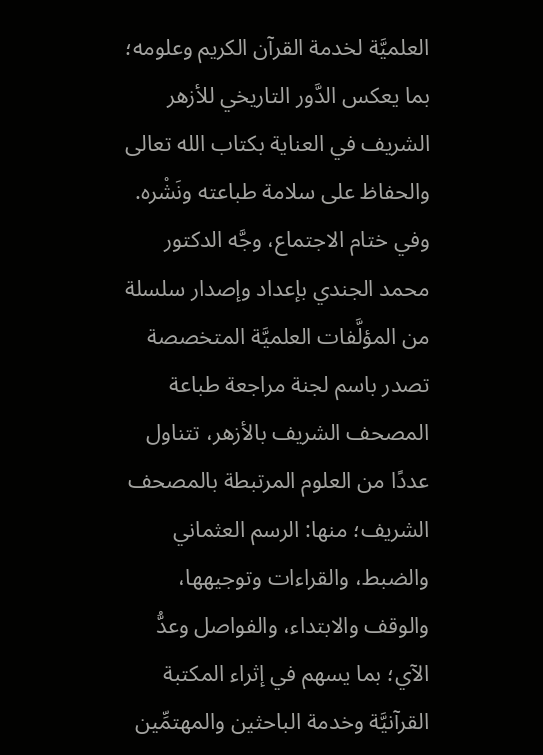العلميَّة لخدمة القرآن الكريم وعلومه؛ بما يعكس الدَّور التاريخي للأزهر الشريف في العناية بكتاب الله تعالى والحفاظ على سلامة طباعته ونَشْره.
وفي ختام الاجتماع، وجَّه الدكتور محمد الجندي بإعداد وإصدار سلسلة من المؤلَّفات العلميَّة المتخصصة تصدر باسم لجنة مراجعة طباعة المصحف الشريف بالأزهر، تتناول عددًا من العلوم المرتبطة بالمصحف الشريف؛ منها: الرسم العثماني والضبط، والقراءات وتوجيهها، والوقف والابتداء، والفواصل وعدُّ الآي؛ بما يسهم في إثراء المكتبة القرآنيَّة وخدمة الباحثين والمهتمِّين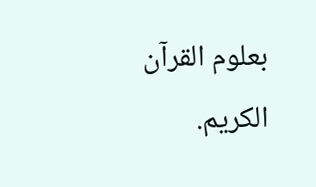بعلوم القرآن الكريم.